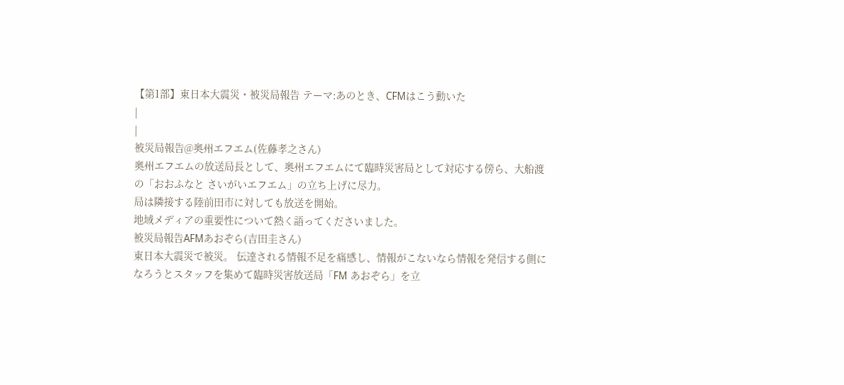【第1部】東日本大震災・被災局報告 テーマ:あのとき、CFMはこう動いた
|
|
被災局報告@奥州エフエム(佐藤孝之さん)
奥州エフエムの放送局長として、奥州エフエムにて臨時災害局として対応する傍ら、大船渡の「おおふなと さいがいエフエム」の立ち上げに尽力。
局は隣接する陸前田市に対しても放送を開始。
地域メディアの重要性について熱く語ってくださいました。
被災局報告AFMあおぞら(吉田圭さん)
東日本大震災で被災。 伝達される情報不足を痛感し、情報がこないなら情報を発信する側になろうとスタッフを集めて臨時災害放送局「FM あおぞら」を立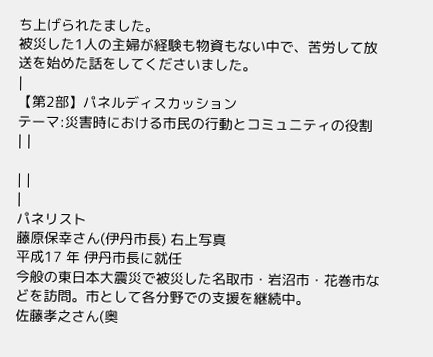ち上げられたました。
被災した1人の主婦が経験も物資もない中で、苦労して放送を始めた話をしてくださいました。
|
【第2部】パネルディスカッション
テーマ:災害時における市民の行動とコミュニティの役割
| |

| |
|
パネリスト
藤原保幸さん(伊丹市長) 右上写真
平成17 年 伊丹市長に就任
今般の東日本大震災で被災した名取市・岩沼市・花巻市などを訪問。市として各分野での支援を継続中。
佐藤孝之さん(奥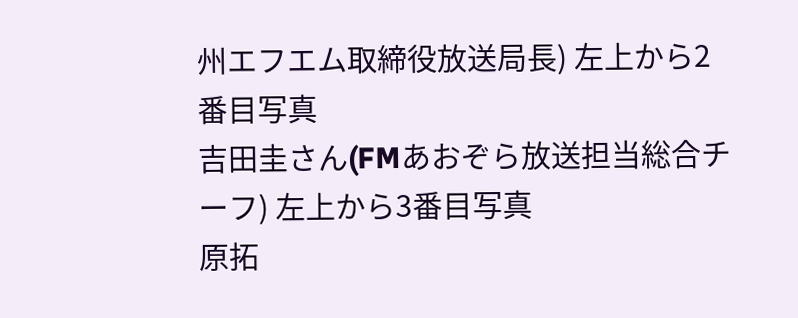州エフエム取締役放送局長) 左上から2番目写真
吉田圭さん(FMあおぞら放送担当総合チーフ) 左上から3番目写真
原拓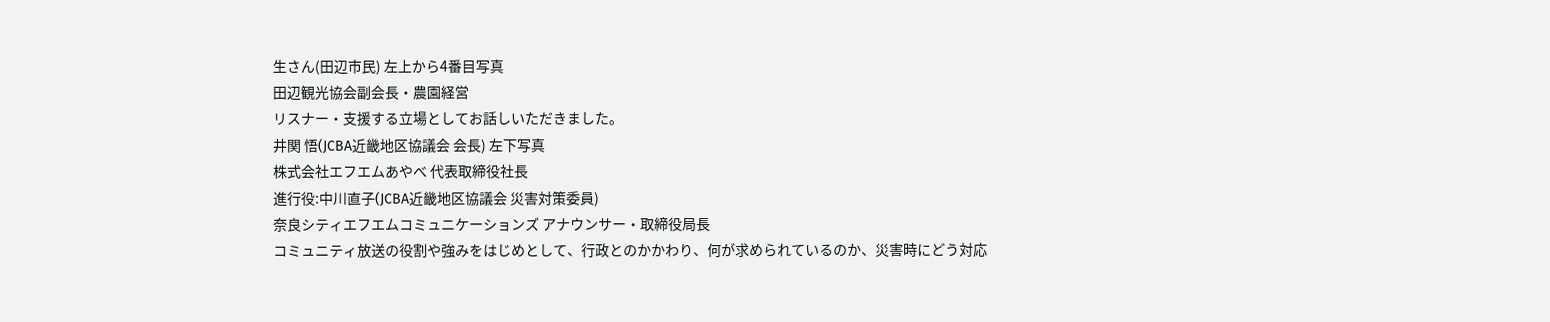生さん(田辺市民) 左上から4番目写真
田辺観光協会副会長・農園経営
リスナー・支援する立場としてお話しいただきました。
井関 悟(JCBA近畿地区協議会 会長) 左下写真
株式会社エフエムあやべ 代表取締役社長
進行役:中川直子(JCBA近畿地区協議会 災害対策委員)
奈良シティエフエムコミュニケーションズ アナウンサー・取締役局長
コミュニティ放送の役割や強みをはじめとして、行政とのかかわり、何が求められているのか、災害時にどう対応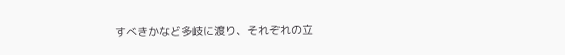すべきかなど多岐に渡り、それぞれの立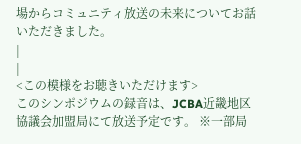場からコミュニティ放送の未来についてお話いただきました。
|
|
<この模様をお聴きいただけます>
このシンポジウムの録音は、JCBA近畿地区協議会加盟局にて放送予定です。 ※一部局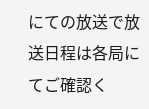にての放送で放送日程は各局にてご確認く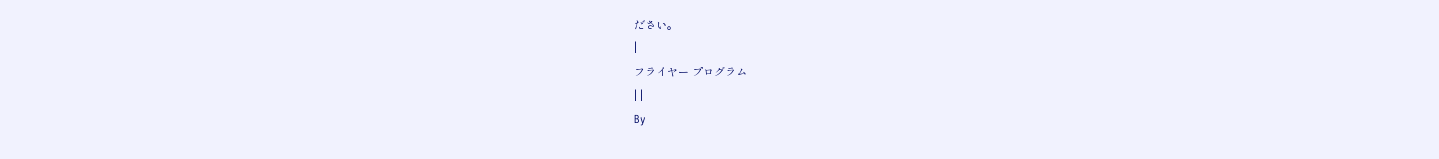ださい。
|
フライヤー プログラム
| |
By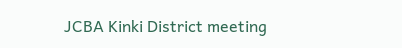JCBA Kinki District meeting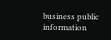business public information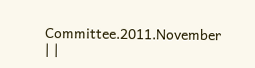Committee.2011.November
| |